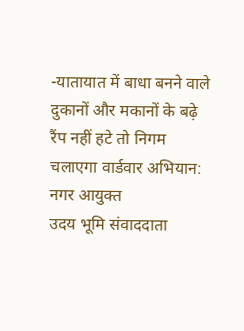-यातायात में बाधा बनने वाले दुकानों और मकानों के बढ़े रैंप नहीं हटे तो निगम चलाएगा वार्डवार अभियान: नगर आयुक्त
उदय भूमि संवाददाता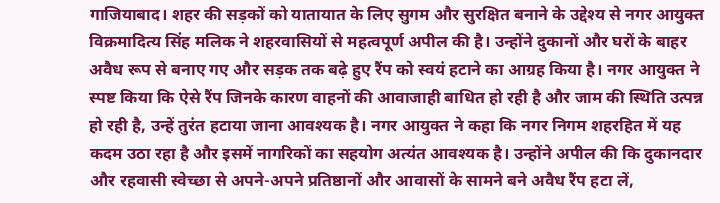गाजियाबाद। शहर की सड़कों को यातायात के लिए सुगम और सुरक्षित बनाने के उद्देश्य से नगर आयुक्त विक्रमादित्य सिंह मलिक ने शहरवासियों से महत्वपूर्ण अपील की है। उन्होंने दुकानों और घरों के बाहर अवैध रूप से बनाए गए और सड़क तक बढ़े हुए रैंप को स्वयं हटाने का आग्रह किया है। नगर आयुक्त ने स्पष्ट किया कि ऐसे रैंप जिनके कारण वाहनों की आवाजाही बाधित हो रही है और जाम की स्थिति उत्पन्न हो रही है, उन्हें तुरंत हटाया जाना आवश्यक है। नगर आयुक्त ने कहा कि नगर निगम शहरहित में यह कदम उठा रहा है और इसमें नागरिकों का सहयोग अत्यंत आवश्यक है। उन्होंने अपील की कि दुकानदार और रहवासी स्वेच्छा से अपने-अपने प्रतिष्ठानों और आवासों के सामने बने अवैध रैंप हटा लें,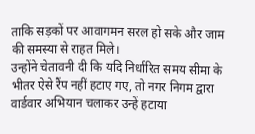ताकि सड़कों पर आवागमन सरल हो सके और जाम की समस्या से राहत मिले।
उन्होंने चेतावनी दी कि यदि निर्धारित समय सीमा के भीतर ऐसे रैंप नहीं हटाए गए, तो नगर निगम द्वारा वार्डवार अभियान चलाकर उन्हें हटाया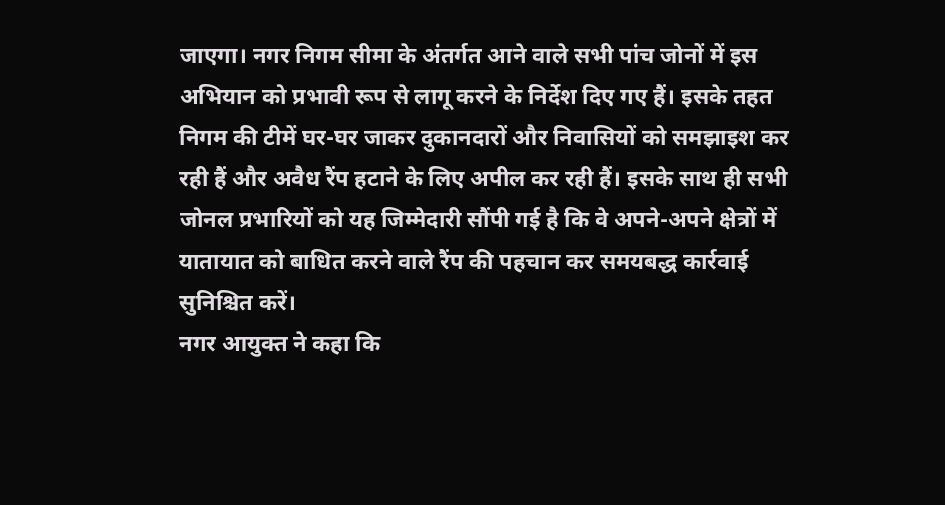जाएगा। नगर निगम सीमा के अंतर्गत आने वाले सभी पांच जोनों में इस अभियान को प्रभावी रूप से लागू करने के निर्देश दिए गए हैं। इसके तहत निगम की टीमें घर-घर जाकर दुकानदारों और निवासियों को समझाइश कर रही हैं और अवैध रैंप हटाने के लिए अपील कर रही हैं। इसके साथ ही सभी जोनल प्रभारियों को यह जिम्मेदारी सौंपी गई है कि वे अपने-अपने क्षेत्रों में यातायात को बाधित करने वाले रैंप की पहचान कर समयबद्ध कार्रवाई सुनिश्चित करें।
नगर आयुक्त ने कहा कि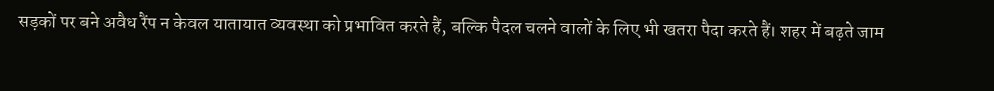सड़कों पर बने अवैध रैंप न केवल यातायात व्यवस्था को प्रभावित करते हैं, बल्कि पैदल चलने वालों के लिए भी खतरा पैदा करते हैं। शहर में बढ़ते जाम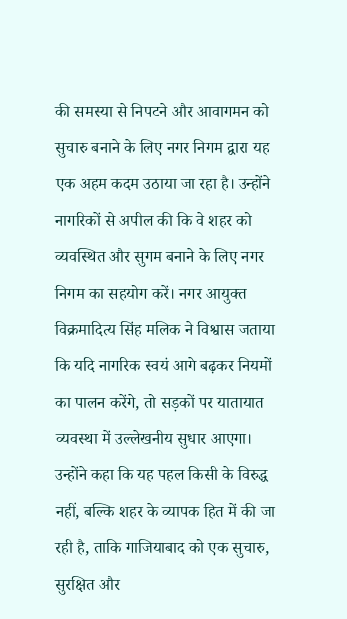की समस्या से निपटने और आवागमन को सुचारु बनाने के लिए नगर निगम द्वारा यह एक अहम कदम उठाया जा रहा है। उन्होंने नागरिकों से अपील की कि वे शहर को व्यवस्थित और सुगम बनाने के लिए नगर निगम का सहयोग करें। नगर आयुक्त विक्रमादित्य सिंह मलिक ने विश्वास जताया कि यदि नागरिक स्वयं आगे बढ़कर नियमों का पालन करेंगे, तो सड़कों पर यातायात व्यवस्था में उल्लेखनीय सुधार आएगा। उन्होंने कहा कि यह पहल किसी के विरुद्ध नहीं, बल्कि शहर के व्यापक हित में की जा रही है, ताकि गाजियाबाद को एक सुचारु, सुरक्षित और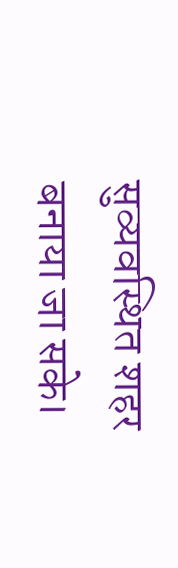सुव्यवस्थित शहर बनाया जा सके।